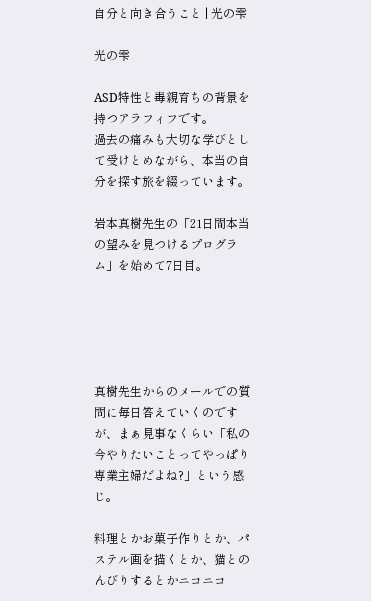自分と向き合うこと | 光の雫

光の雫

ASD特性と毒親育ちの背景を持つアラフィフです。
過去の痛みも大切な学びとして受けとめながら、本当の自分を探す旅を綴っています。

岩本真樹先生の「21日間本当の望みを見つけるプログラム」を始めて7日目。





真樹先生からのメールでの質問に毎日答えていくのですが、まぁ見事なくらい「私の今やりたいことってやっぱり専業主婦だよね?」という感じ。

料理とかお菓子作りとか、パステル画を描くとか、猫とのんびりするとかニコニコ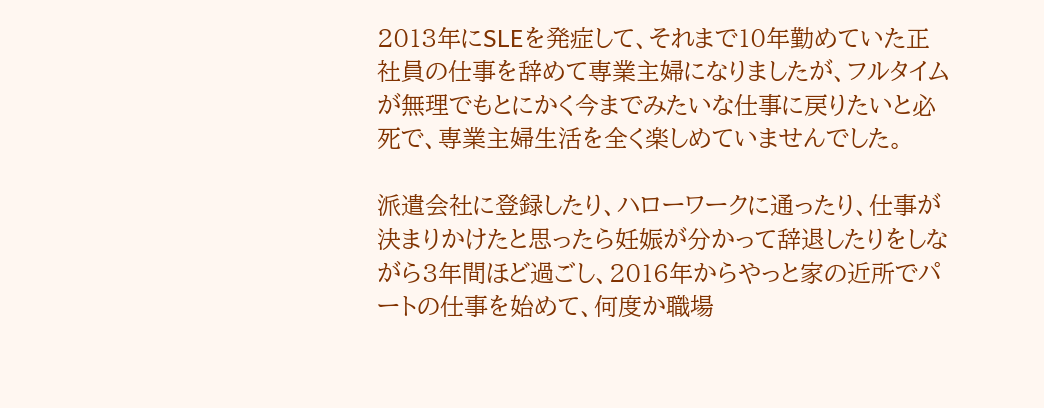2013年にSLEを発症して、それまで10年勤めていた正社員の仕事を辞めて専業主婦になりましたが、フルタイムが無理でもとにかく今までみたいな仕事に戻りたいと必死で、専業主婦生活を全く楽しめていませんでした。

派遣会社に登録したり、ハローワークに通ったり、仕事が決まりかけたと思ったら妊娠が分かって辞退したりをしながら3年間ほど過ごし、2016年からやっと家の近所でパートの仕事を始めて、何度か職場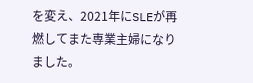を変え、2021年にSLEが再燃してまた専業主婦になりました。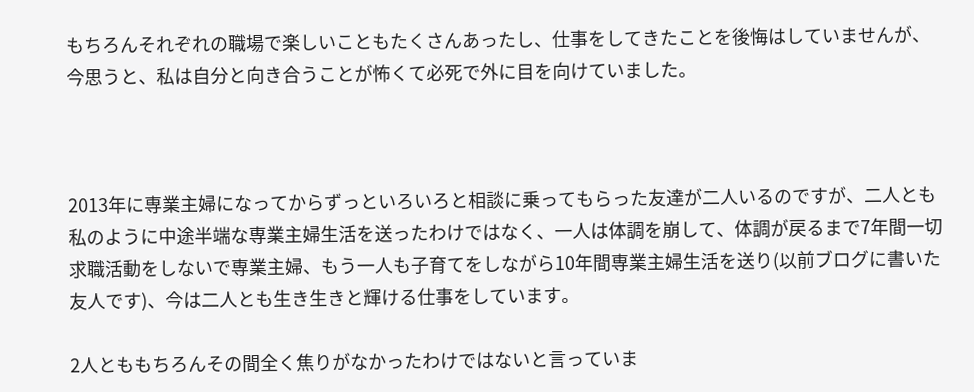もちろんそれぞれの職場で楽しいこともたくさんあったし、仕事をしてきたことを後悔はしていませんが、今思うと、私は自分と向き合うことが怖くて必死で外に目を向けていました。



2013年に専業主婦になってからずっといろいろと相談に乗ってもらった友達が二人いるのですが、二人とも私のように中途半端な専業主婦生活を送ったわけではなく、一人は体調を崩して、体調が戻るまで7年間一切求職活動をしないで専業主婦、もう一人も子育てをしながら10年間専業主婦生活を送り(以前ブログに書いた友人です)、今は二人とも生き生きと輝ける仕事をしています。

2人とももちろんその間全く焦りがなかったわけではないと言っていま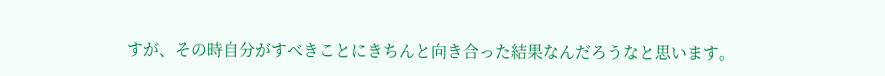すが、その時自分がすべきことにきちんと向き合った結果なんだろうなと思います。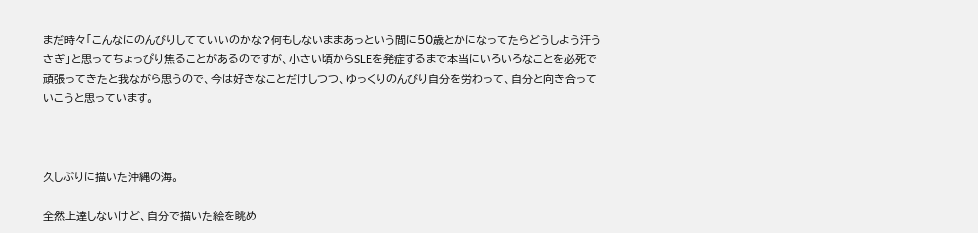まだ時々「こんなにのんびりしてていいのかな?何もしないままあっという間に50歳とかになってたらどうしよう汗うさぎ」と思ってちょっぴり焦ることがあるのですが、小さい頃からSLEを発症するまで本当にいろいろなことを必死で頑張ってきたと我ながら思うので、今は好きなことだけしつつ、ゆっくりのんびり自分を労わって、自分と向き合っていこうと思っています。



久しぶりに描いた沖縄の海。

全然上達しないけど、自分で描いた絵を眺め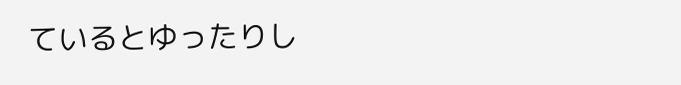ているとゆったりし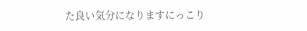た良い気分になりますにっこり